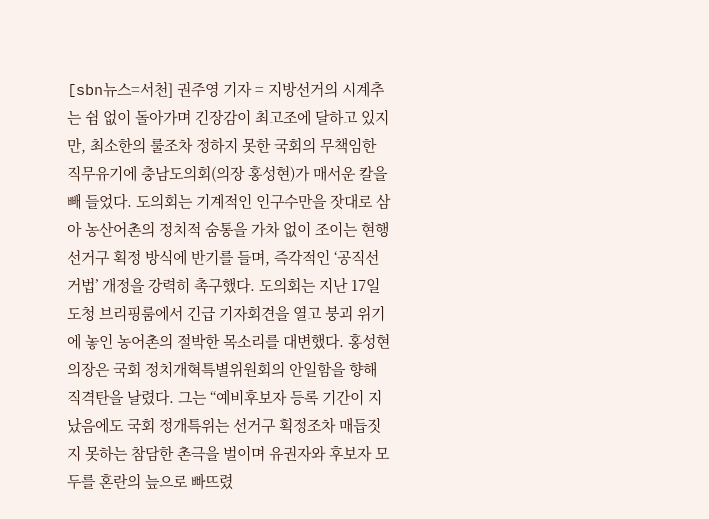[sbn뉴스=서천] 권주영 기자 = 지방선거의 시계추는 쉼 없이 돌아가며 긴장감이 최고조에 달하고 있지만, 최소한의 룰조차 정하지 못한 국회의 무책임한 직무유기에 충남도의회(의장 홍성현)가 매서운 칼을 빼 들었다. 도의회는 기계적인 인구수만을 잣대로 삼아 농산어촌의 정치적 숨통을 가차 없이 조이는 현행 선거구 획정 방식에 반기를 들며, 즉각적인 ‘공직선거법’ 개정을 강력히 촉구했다. 도의회는 지난 17일 도청 브리핑룸에서 긴급 기자회견을 열고 붕괴 위기에 놓인 농어촌의 절박한 목소리를 대변했다. 홍성현 의장은 국회 정치개혁특별위원회의 안일함을 향해 직격탄을 날렸다. 그는 “예비후보자 등록 기간이 지났음에도 국회 정개특위는 선거구 획정조차 매듭짓지 못하는 참담한 촌극을 벌이며 유권자와 후보자 모두를 혼란의 늪으로 빠뜨렸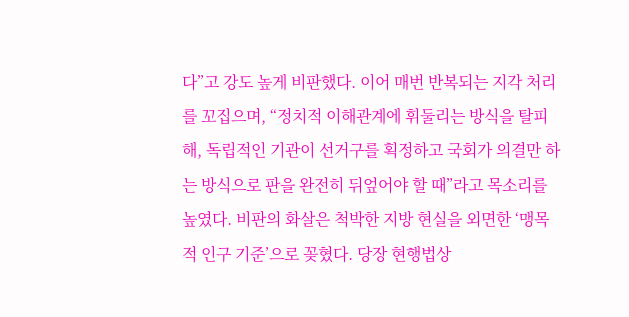다”고 강도 높게 비판했다. 이어 매번 반복되는 지각 처리를 꼬집으며, “정치적 이해관계에 휘둘리는 방식을 탈피해, 독립적인 기관이 선거구를 획정하고 국회가 의결만 하는 방식으로 판을 완전히 뒤엎어야 할 때”라고 목소리를 높였다. 비판의 화살은 척박한 지방 현실을 외면한 ‘맹목적 인구 기준’으로 꽂혔다. 당장 현행법상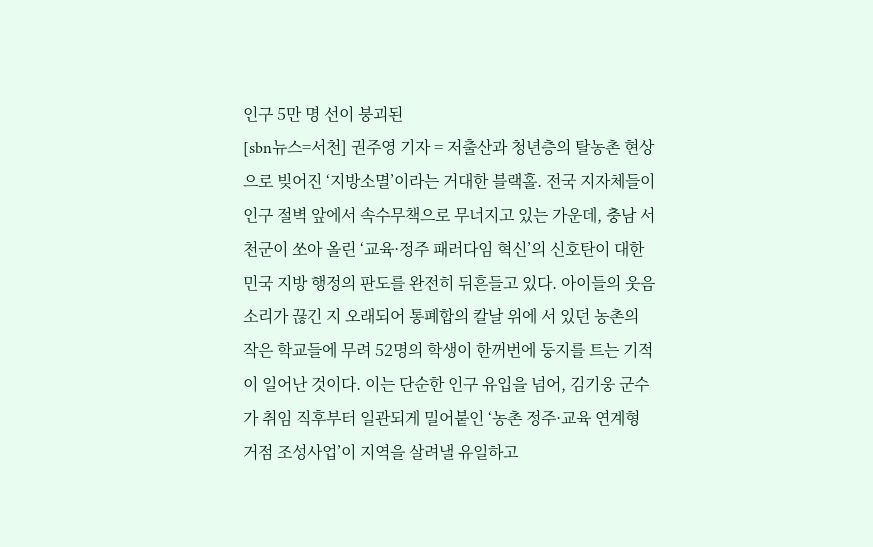인구 5만 명 선이 붕괴된
[sbn뉴스=서천] 권주영 기자 = 저출산과 청년층의 탈농촌 현상으로 빚어진 ‘지방소멸’이라는 거대한 블랙홀. 전국 지자체들이 인구 절벽 앞에서 속수무책으로 무너지고 있는 가운데, 충남 서천군이 쏘아 올린 ‘교육·정주 패러다임 혁신’의 신호탄이 대한민국 지방 행정의 판도를 완전히 뒤흔들고 있다. 아이들의 웃음소리가 끊긴 지 오래되어 통폐합의 칼날 위에 서 있던 농촌의 작은 학교들에 무려 52명의 학생이 한꺼번에 둥지를 트는 기적이 일어난 것이다. 이는 단순한 인구 유입을 넘어, 김기웅 군수가 취임 직후부터 일관되게 밀어붙인 ‘농촌 정주·교육 연계형 거점 조성사업’이 지역을 살려낼 유일하고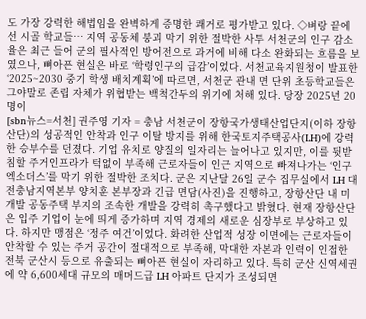도 가장 강력한 해법임을 완벽하게 증명한 쾌거로 평가받고 있다. ◇벼랑 끝에 선 시골 학교들… 지역 공동체 붕괴 막기 위한 절박한 사투 서천군의 인구 감소율은 최근 들어 군의 필사적인 방어전으로 과거에 비해 다소 완화되는 흐름을 보였으나, 뼈아픈 현실은 바로 ‘학령인구의 급감’이었다. 서천교육지원청이 발표한 ‘2025~2030 중기 학생 배치계획’에 따르면, 서천군 관내 면 단위 초등학교들은 그야말로 존립 자체가 위협받는 백척간두의 위기에 처해 있다. 당장 2025년 20명이
[sbn뉴스=서천] 권주영 기자 = 충남 서천군이 장항국가생태산업단지(이하 장항산단)의 성공적인 안착과 인구 이탈 방지를 위해 한국토지주택공사(LH)에 강력한 승부수를 던졌다. 기업 유치로 양질의 일자리는 늘어나고 있지만, 이를 뒷받침할 주거인프라가 턱없이 부족해 근로자들이 인근 지역으로 빠져나가는 ‘인구 엑소더스’를 막기 위한 절박한 조치다. 군은 지난달 26일 군수 집무실에서 LH 대전충남지역본부 양치훈 본부장과 긴급 면담(사진)을 진행하고, 장항산단 내 미개발 공동주택 부지의 조속한 개발을 강력히 촉구했다고 밝혔다. 현재 장항산단은 입주 기업이 눈에 띄게 증가하며 지역 경제의 새로운 심장부로 부상하고 있다. 하지만 맹점은 ‘정주 여건’이었다. 화려한 산업적 성장 이면에는 근로자들이 안착할 수 있는 주거 공간이 절대적으로 부족해, 막대한 자본과 인력이 인접한 전북 군산시 등으로 유출되는 뼈아픈 현실이 자리하고 있다. 특히 군산 신역세권에 약 6,600세대 규모의 매머드급 LH 아파트 단지가 조성되면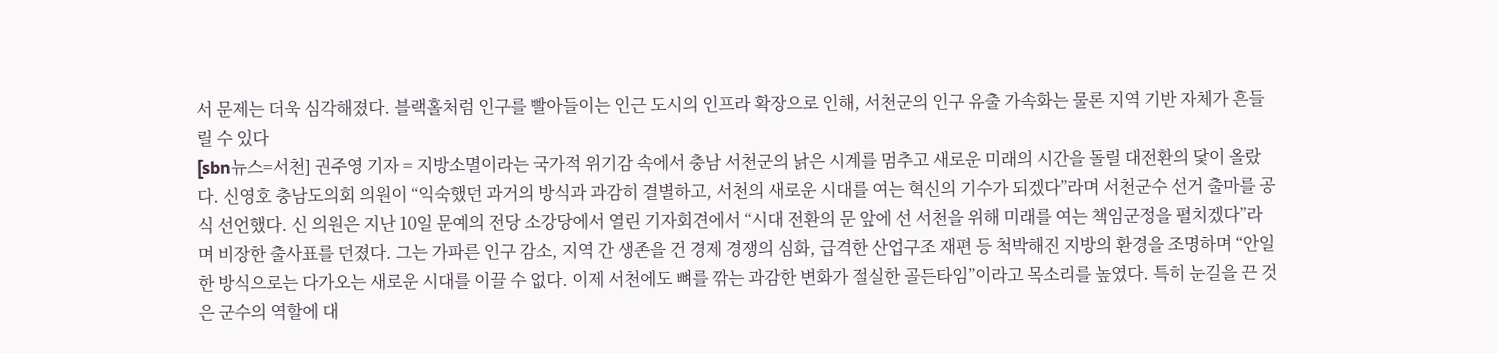서 문제는 더욱 심각해졌다. 블랙홀처럼 인구를 빨아들이는 인근 도시의 인프라 확장으로 인해, 서천군의 인구 유출 가속화는 물론 지역 기반 자체가 흔들릴 수 있다
[sbn뉴스=서천] 권주영 기자 = 지방소멸이라는 국가적 위기감 속에서 충남 서천군의 낡은 시계를 멈추고 새로운 미래의 시간을 돌릴 대전환의 닻이 올랐다. 신영호 충남도의회 의원이 “익숙했던 과거의 방식과 과감히 결별하고, 서천의 새로운 시대를 여는 혁신의 기수가 되겠다”라며 서천군수 선거 출마를 공식 선언했다. 신 의원은 지난 10일 문예의 전당 소강당에서 열린 기자회견에서 “시대 전환의 문 앞에 선 서천을 위해 미래를 여는 책임군정을 펼치겠다”라며 비장한 출사표를 던졌다. 그는 가파른 인구 감소, 지역 간 생존을 건 경제 경쟁의 심화, 급격한 산업구조 재편 등 척박해진 지방의 환경을 조명하며 “안일한 방식으로는 다가오는 새로운 시대를 이끌 수 없다. 이제 서천에도 뼈를 깎는 과감한 변화가 절실한 골든타임”이라고 목소리를 높였다. 특히 눈길을 끈 것은 군수의 역할에 대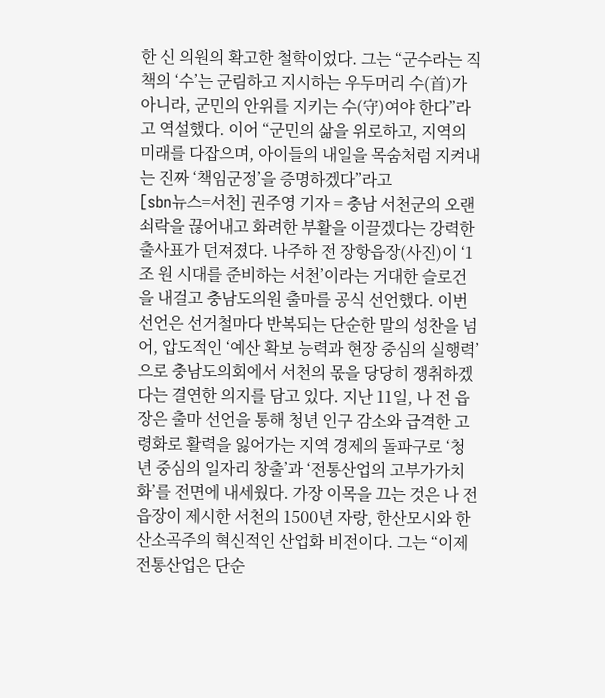한 신 의원의 확고한 철학이었다. 그는 “군수라는 직책의 ‘수’는 군림하고 지시하는 우두머리 수(首)가 아니라, 군민의 안위를 지키는 수(守)여야 한다”라고 역설했다. 이어 “군민의 삶을 위로하고, 지역의 미래를 다잡으며, 아이들의 내일을 목숨처럼 지켜내는 진짜 ‘책임군정’을 증명하겠다”라고
[sbn뉴스=서천] 권주영 기자 = 충남 서천군의 오랜 쇠락을 끊어내고 화려한 부활을 이끌겠다는 강력한 출사표가 던져졌다. 나주하 전 장항읍장(사진)이 ‘1조 원 시대를 준비하는 서천’이라는 거대한 슬로건을 내걸고 충남도의원 출마를 공식 선언했다. 이번 선언은 선거철마다 반복되는 단순한 말의 성찬을 넘어, 압도적인 ‘예산 확보 능력과 현장 중심의 실행력’으로 충남도의회에서 서천의 몫을 당당히 쟁취하겠다는 결연한 의지를 담고 있다. 지난 11일, 나 전 읍장은 출마 선언을 통해 청년 인구 감소와 급격한 고령화로 활력을 잃어가는 지역 경제의 돌파구로 ‘청년 중심의 일자리 창출’과 ‘전통산업의 고부가가치화’를 전면에 내세웠다. 가장 이목을 끄는 것은 나 전 읍장이 제시한 서천의 1500년 자랑, 한산모시와 한산소곡주의 혁신적인 산업화 비전이다. 그는 “이제 전통산업은 단순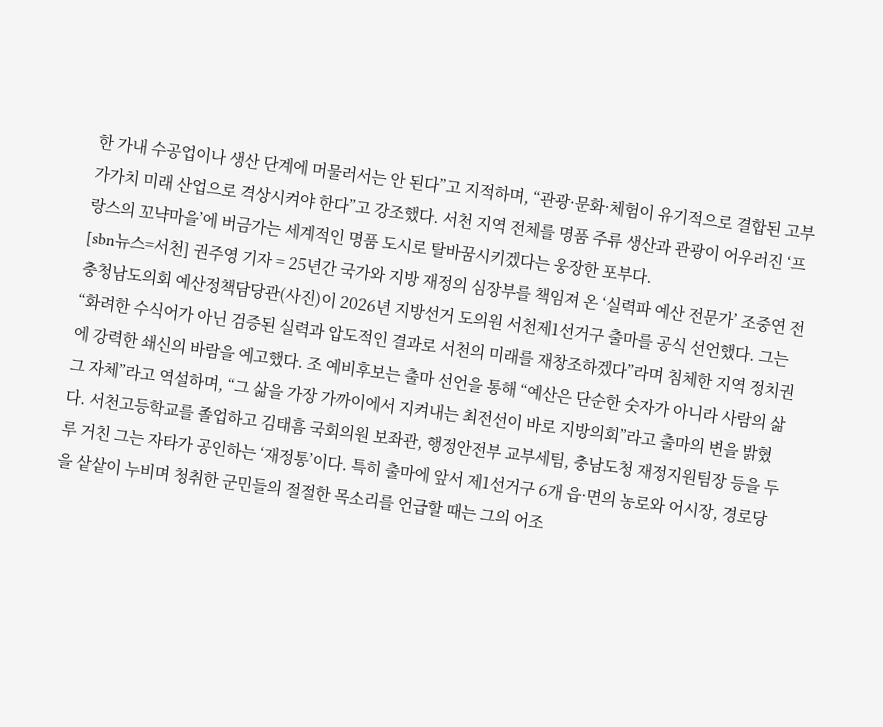한 가내 수공업이나 생산 단계에 머물러서는 안 된다”고 지적하며, “관광·문화·체험이 유기적으로 결합된 고부가가치 미래 산업으로 격상시켜야 한다”고 강조했다. 서천 지역 전체를 명품 주류 생산과 관광이 어우러진 ‘프랑스의 꼬냑마을’에 버금가는 세계적인 명품 도시로 탈바꿈시키겠다는 웅장한 포부다.
[sbn뉴스=서천] 권주영 기자 = 25년간 국가와 지방 재정의 심장부를 책임져 온 ‘실력파 예산 전문가’ 조중연 전 충청남도의회 예산정책담당관(사진)이 2026년 지방선거 도의원 서천제1선거구 출마를 공식 선언했다. 그는 “화려한 수식어가 아닌 검증된 실력과 압도적인 결과로 서천의 미래를 재창조하겠다”라며 침체한 지역 정치권에 강력한 쇄신의 바람을 예고했다. 조 예비후보는 출마 선언을 통해 “예산은 단순한 숫자가 아니라 사람의 삶 그 자체”라고 역설하며, “그 삶을 가장 가까이에서 지켜내는 최전선이 바로 지방의회”라고 출마의 변을 밝혔다. 서천고등학교를 졸업하고 김태흠 국회의원 보좌관, 행정안전부 교부세팀, 충남도청 재정지원팀장 등을 두루 거친 그는 자타가 공인하는 ‘재정통’이다. 특히 출마에 앞서 제1선거구 6개 읍·면의 농로와 어시장, 경로당을 샅샅이 누비며 청취한 군민들의 절절한 목소리를 언급할 때는 그의 어조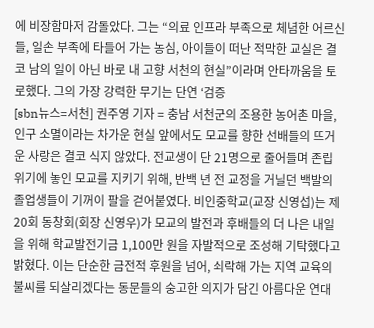에 비장함마저 감돌았다. 그는 “의료 인프라 부족으로 체념한 어르신들, 일손 부족에 타들어 가는 농심, 아이들이 떠난 적막한 교실은 결코 남의 일이 아닌 바로 내 고향 서천의 현실”이라며 안타까움을 토로했다. 그의 가장 강력한 무기는 단연 ‘검증
[sbn뉴스=서천] 권주영 기자 = 충남 서천군의 조용한 농어촌 마을, 인구 소멸이라는 차가운 현실 앞에서도 모교를 향한 선배들의 뜨거운 사랑은 결코 식지 않았다. 전교생이 단 21명으로 줄어들며 존립 위기에 놓인 모교를 지키기 위해, 반백 년 전 교정을 거닐던 백발의 졸업생들이 기꺼이 팔을 걷어붙였다. 비인중학교(교장 신영섭)는 제20회 동창회(회장 신영우)가 모교의 발전과 후배들의 더 나은 내일을 위해 학교발전기금 1,100만 원을 자발적으로 조성해 기탁했다고 밝혔다. 이는 단순한 금전적 후원을 넘어, 쇠락해 가는 지역 교육의 불씨를 되살리겠다는 동문들의 숭고한 의지가 담긴 아름다운 연대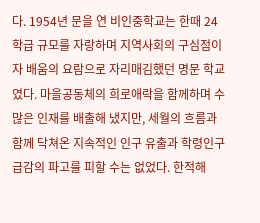다. 1954년 문을 연 비인중학교는 한때 24학급 규모를 자랑하며 지역사회의 구심점이자 배움의 요람으로 자리매김했던 명문 학교였다. 마을공동체의 희로애락을 함께하며 수많은 인재를 배출해 냈지만, 세월의 흐름과 함께 닥쳐온 지속적인 인구 유출과 학령인구 급감의 파고를 피할 수는 없었다. 한적해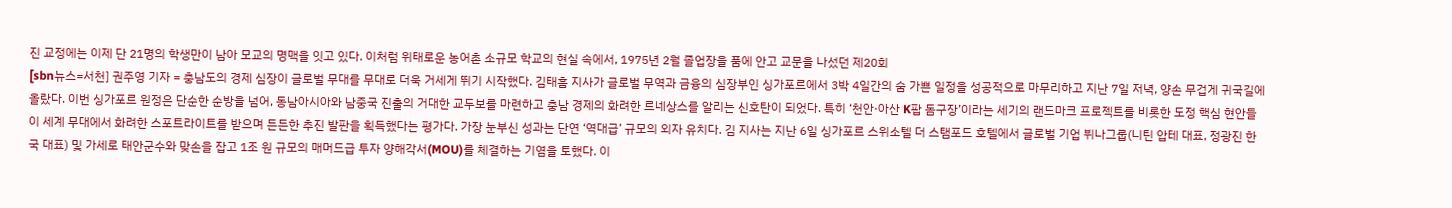진 교정에는 이제 단 21명의 학생만이 남아 모교의 명맥을 잇고 있다. 이처럼 위태로운 농어촌 소규모 학교의 현실 속에서, 1975년 2월 졸업장을 품에 안고 교문을 나섰던 제20회
[sbn뉴스=서천] 권주영 기자 = 충남도의 경제 심장이 글로벌 무대를 무대로 더욱 거세게 뛰기 시작했다. 김태흠 지사가 글로벌 무역과 금융의 심장부인 싱가포르에서 3박 4일간의 숨 가쁜 일정을 성공적으로 마무리하고 지난 7일 저녁, 양손 무겁게 귀국길에 올랐다. 이번 싱가포르 원정은 단순한 순방을 넘어, 동남아시아와 남중국 진출의 거대한 교두보를 마련하고 충남 경제의 화려한 르네상스를 알리는 신호탄이 되었다. 특히 ‘천안·아산 K팝 돔구장’이라는 세기의 랜드마크 프로젝트를 비롯한 도정 핵심 현안들이 세계 무대에서 화려한 스포트라이트를 받으며 든든한 추진 발판을 획득했다는 평가다. 가장 눈부신 성과는 단연 ‘역대급’ 규모의 외자 유치다. 김 지사는 지난 6일 싱가포르 스위소텔 더 스탬포드 호텔에서 글로벌 기업 뷔나그룹(니틴 압테 대표, 정광진 한국 대표) 및 가세로 태안군수와 맞손을 잡고 1조 원 규모의 매머드급 투자 양해각서(MOU)를 체결하는 기염을 토했다. 이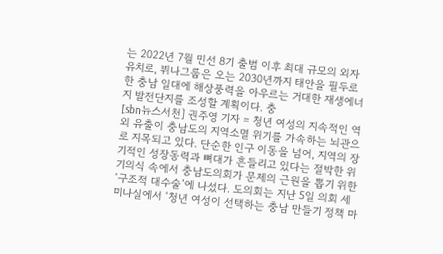는 2022년 7월 민선 8기 출범 이후 최대 규모의 외자 유치로, 뷔나그룹은 오는 2030년까지 태안을 필두로 한 충남 일대에 해상풍력을 아우르는 거대한 재생에너지 발전단지를 조성할 계획이다. 충
[sbn뉴스서천] 권주영 기자 = 청년 여성의 지속적인 역외 유출이 충남도의 지역소멸 위기를 가속하는 뇌관으로 지목되고 있다. 단순한 인구 이동을 넘어, 지역의 장기적인 성장동력과 뼈대가 흔들리고 있다는 절박한 위기의식 속에서 충남도의회가 문제의 근원을 뽑기 위한 ‘구조적 대수술’에 나섰다. 도의회는 지난 5일 의회 세미나실에서 ‘청년 여성이 선택하는 충남 만들기 정책 마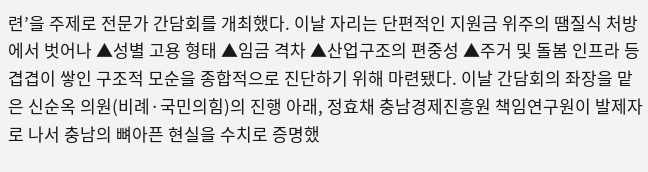련’을 주제로 전문가 간담회를 개최했다. 이날 자리는 단편적인 지원금 위주의 땜질식 처방에서 벗어나 ▲성별 고용 형태 ▲임금 격차 ▲산업구조의 편중성 ▲주거 및 돌봄 인프라 등 겹겹이 쌓인 구조적 모순을 종합적으로 진단하기 위해 마련됐다. 이날 간담회의 좌장을 맡은 신순옥 의원(비례·국민의힘)의 진행 아래, 정효채 충남경제진흥원 책임연구원이 발제자로 나서 충남의 뼈아픈 현실을 수치로 증명했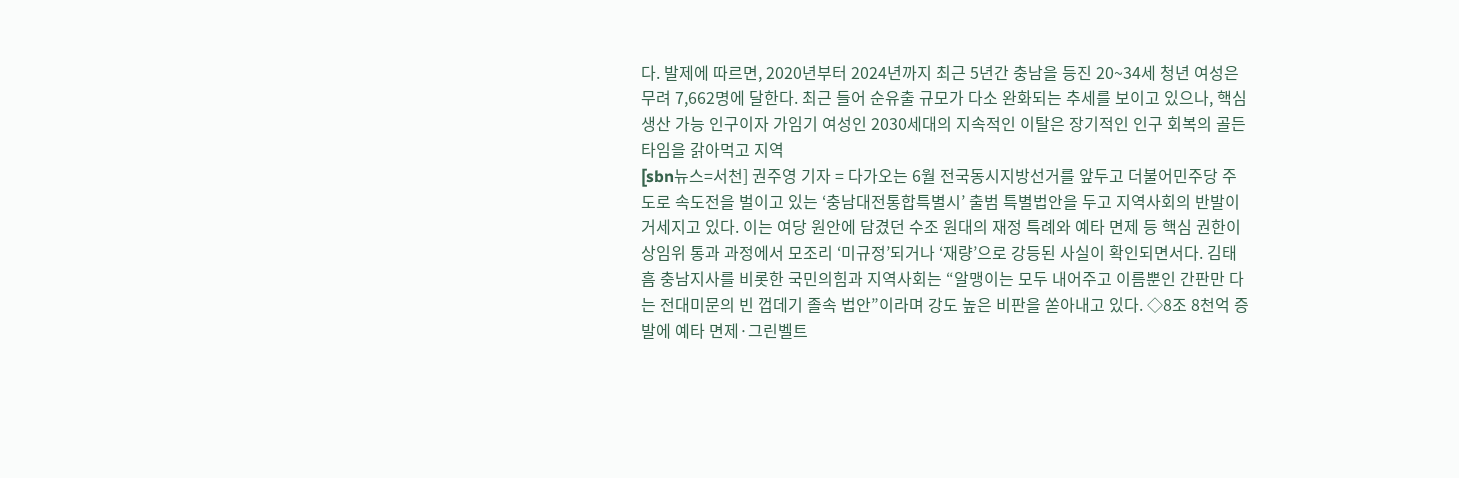다. 발제에 따르면, 2020년부터 2024년까지 최근 5년간 충남을 등진 20~34세 청년 여성은 무려 7,662명에 달한다. 최근 들어 순유출 규모가 다소 완화되는 추세를 보이고 있으나, 핵심 생산 가능 인구이자 가임기 여성인 2030세대의 지속적인 이탈은 장기적인 인구 회복의 골든타임을 갉아먹고 지역
[sbn뉴스=서천] 권주영 기자 = 다가오는 6월 전국동시지방선거를 앞두고 더불어민주당 주도로 속도전을 벌이고 있는 ‘충남대전통합특별시’ 출범 특별법안을 두고 지역사회의 반발이 거세지고 있다. 이는 여당 원안에 담겼던 수조 원대의 재정 특례와 예타 면제 등 핵심 권한이 상임위 통과 과정에서 모조리 ‘미규정’되거나 ‘재량’으로 강등된 사실이 확인되면서다. 김태흠 충남지사를 비롯한 국민의힘과 지역사회는 “알맹이는 모두 내어주고 이름뿐인 간판만 다는 전대미문의 빈 껍데기 졸속 법안”이라며 강도 높은 비판을 쏟아내고 있다. ◇8조 8천억 증발에 예타 면제·그린벨트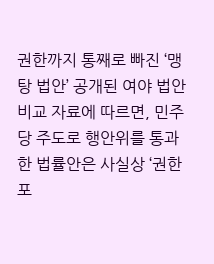권한까지 통째로 빠진 ‘맹탕 법안’ 공개된 여야 법안 비교 자료에 따르면, 민주당 주도로 행안위를 통과한 법률안은 사실상 ‘권한 포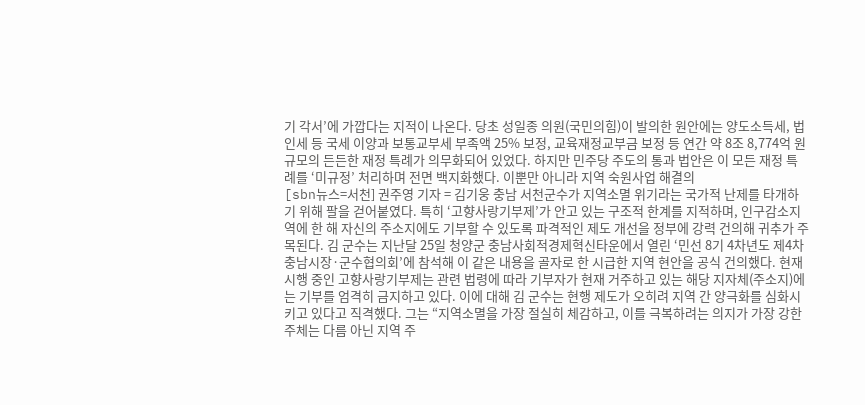기 각서’에 가깝다는 지적이 나온다. 당초 성일종 의원(국민의힘)이 발의한 원안에는 양도소득세, 법인세 등 국세 이양과 보통교부세 부족액 25% 보정, 교육재정교부금 보정 등 연간 약 8조 8,774억 원 규모의 든든한 재정 특례가 의무화되어 있었다. 하지만 민주당 주도의 통과 법안은 이 모든 재정 특례를 ‘미규정’ 처리하며 전면 백지화했다. 이뿐만 아니라 지역 숙원사업 해결의
[sbn뉴스=서천] 권주영 기자 = 김기웅 충남 서천군수가 지역소멸 위기라는 국가적 난제를 타개하기 위해 팔을 걷어붙였다. 특히 ‘고향사랑기부제’가 안고 있는 구조적 한계를 지적하며, 인구감소지역에 한 해 자신의 주소지에도 기부할 수 있도록 파격적인 제도 개선을 정부에 강력 건의해 귀추가 주목된다. 김 군수는 지난달 25일 청양군 충남사회적경제혁신타운에서 열린 ‘민선 8기 4차년도 제4차 충남시장·군수협의회’에 참석해 이 같은 내용을 골자로 한 시급한 지역 현안을 공식 건의했다. 현재 시행 중인 고향사랑기부제는 관련 법령에 따라 기부자가 현재 거주하고 있는 해당 지자체(주소지)에는 기부를 엄격히 금지하고 있다. 이에 대해 김 군수는 현행 제도가 오히려 지역 간 양극화를 심화시키고 있다고 직격했다. 그는 “지역소멸을 가장 절실히 체감하고, 이를 극복하려는 의지가 가장 강한 주체는 다름 아닌 지역 주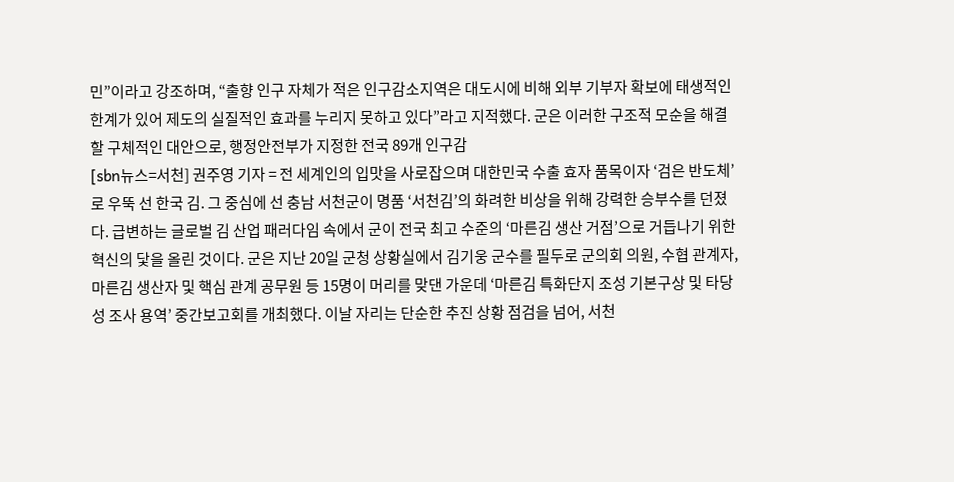민”이라고 강조하며, “출향 인구 자체가 적은 인구감소지역은 대도시에 비해 외부 기부자 확보에 태생적인 한계가 있어 제도의 실질적인 효과를 누리지 못하고 있다”라고 지적했다. 군은 이러한 구조적 모순을 해결할 구체적인 대안으로, 행정안전부가 지정한 전국 89개 인구감
[sbn뉴스=서천] 권주영 기자 = 전 세계인의 입맛을 사로잡으며 대한민국 수출 효자 품목이자 ‘검은 반도체’로 우뚝 선 한국 김. 그 중심에 선 충남 서천군이 명품 ‘서천김’의 화려한 비상을 위해 강력한 승부수를 던졌다. 급변하는 글로벌 김 산업 패러다임 속에서 군이 전국 최고 수준의 ‘마른김 생산 거점’으로 거듭나기 위한 혁신의 닻을 올린 것이다. 군은 지난 20일 군청 상황실에서 김기웅 군수를 필두로 군의회 의원, 수협 관계자, 마른김 생산자 및 핵심 관계 공무원 등 15명이 머리를 맞댄 가운데 ‘마른김 특화단지 조성 기본구상 및 타당성 조사 용역’ 중간보고회를 개최했다. 이날 자리는 단순한 추진 상황 점검을 넘어, 서천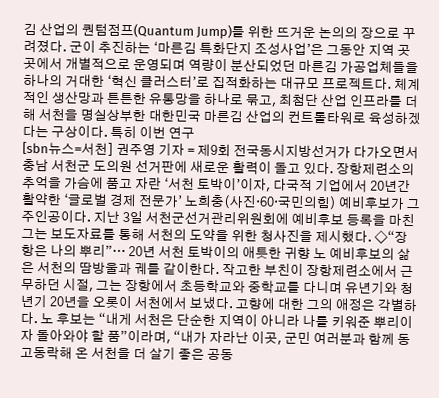김 산업의 퀀텀점프(Quantum Jump)를 위한 뜨거운 논의의 장으로 꾸려졌다. 군이 추진하는 ‘마른김 특화단지 조성사업’은 그동안 지역 곳곳에서 개별적으로 운영되며 역량이 분산되었던 마른김 가공업체들을 하나의 거대한 ‘혁신 클러스터’로 집적화하는 대규모 프로젝트다. 체계적인 생산망과 튼튼한 유통망을 하나로 묶고, 최첨단 산업 인프라를 더해 서천을 명실상부한 대한민국 마른김 산업의 컨트롤타워로 육성하겠다는 구상이다. 특히 이번 연구
[sbn뉴스=서천] 권주영 기자 = 제9회 전국동시지방선거가 다가오면서 충남 서천군 도의원 선거판에 새로운 활력이 돌고 있다. 장항제련소의 추억을 가슴에 품고 자란 ‘서천 토박이’이자, 다국적 기업에서 20년간 활약한 ‘글로벌 경제 전문가’ 노희충(사진·60·국민의힘) 예비후보가 그 주인공이다. 지난 3일 서천군선거관리위원회에 예비후보 등록을 마친 그는 보도자료를 통해 서천의 도약을 위한 청사진을 제시했다. ◇“장항은 나의 뿌리”… 20년 서천 토박이의 애틋한 귀향 노 예비후보의 삶은 서천의 땀방울과 궤를 같이한다. 작고한 부친이 장항제련소에서 근무하던 시절, 그는 장항에서 초등학교와 중학교를 다니며 유년기와 청년기 20년을 오롯이 서천에서 보냈다. 고향에 대한 그의 애정은 각별하다. 노 후보는 “내게 서천은 단순한 지역이 아니라 나를 키워준 뿌리이자 돌아와야 할 품”이라며, “내가 자라난 이곳, 군민 여러분과 함께 동고동락해 온 서천을 더 살기 좋은 공동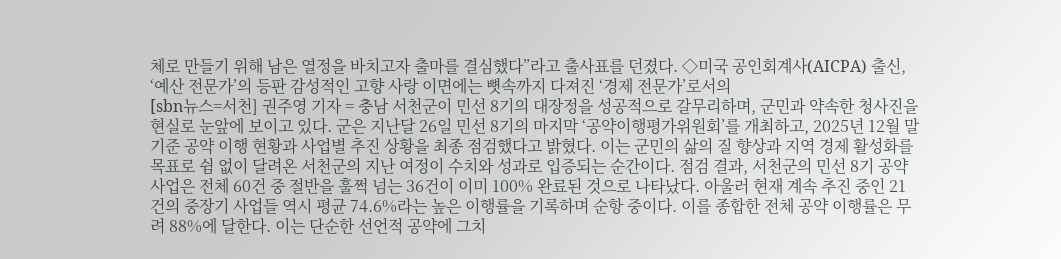체로 만들기 위해 남은 열정을 바치고자 출마를 결심했다”라고 출사표를 던졌다. ◇미국 공인회계사(AICPA) 출신, ‘예산 전문가’의 등판 감성적인 고향 사랑 이면에는 뼛속까지 다져진 ‘경제 전문가’로서의
[sbn뉴스=서천] 권주영 기자 = 충남 서천군이 민선 8기의 대장정을 성공적으로 갈무리하며, 군민과 약속한 청사진을 현실로 눈앞에 보이고 있다. 군은 지난달 26일 민선 8기의 마지막 ‘공약이행평가위원회’를 개최하고, 2025년 12월 말 기준 공약 이행 현황과 사업별 추진 상황을 최종 점검했다고 밝혔다. 이는 군민의 삶의 질 향상과 지역 경제 활성화를 목표로 쉼 없이 달려온 서천군의 지난 여정이 수치와 성과로 입증되는 순간이다. 점검 결과, 서천군의 민선 8기 공약사업은 전체 60건 중 절반을 훌쩍 넘는 36건이 이미 100% 완료된 것으로 나타났다. 아울러 현재 계속 추진 중인 21건의 중장기 사업들 역시 평균 74.6%라는 높은 이행률을 기록하며 순항 중이다. 이를 종합한 전체 공약 이행률은 무려 88%에 달한다. 이는 단순한 선언적 공약에 그치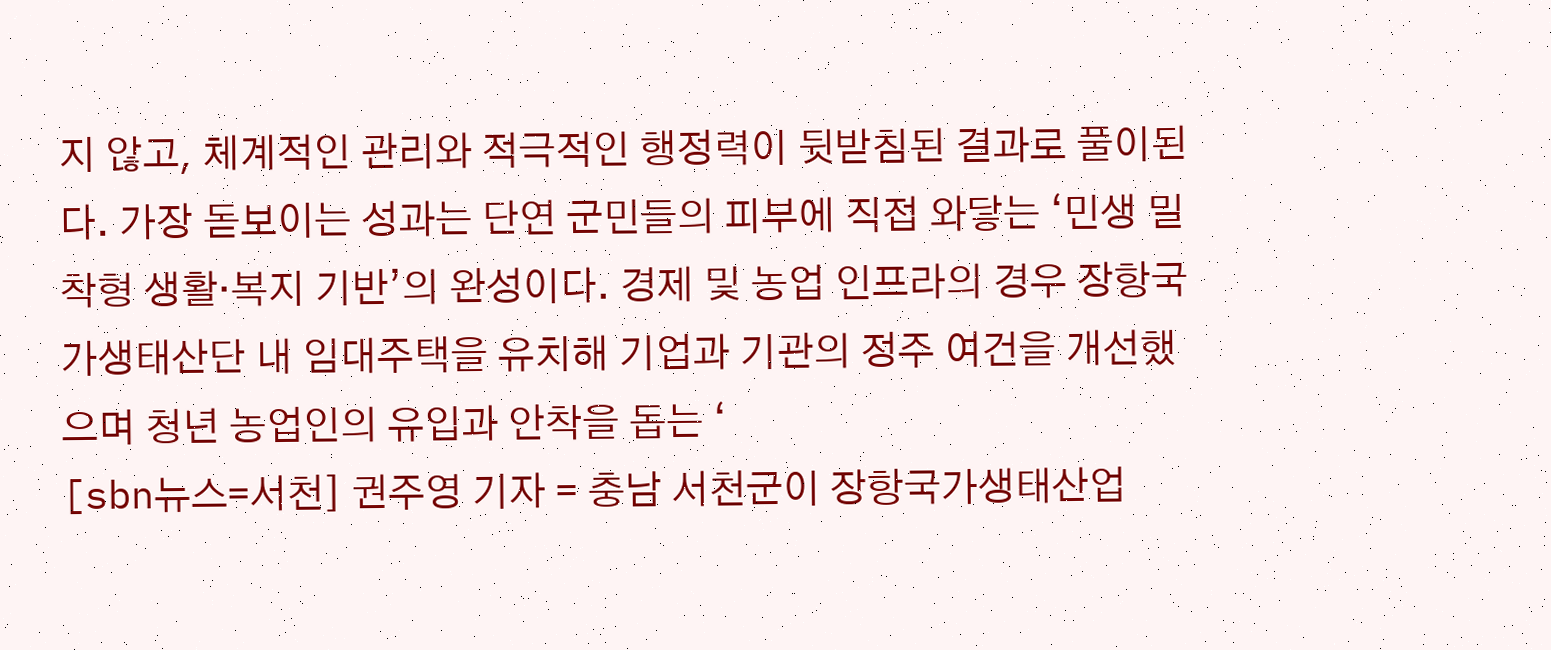지 않고, 체계적인 관리와 적극적인 행정력이 뒷받침된 결과로 풀이된다. 가장 돋보이는 성과는 단연 군민들의 피부에 직접 와닿는 ‘민생 밀착형 생활·복지 기반’의 완성이다. 경제 및 농업 인프라의 경우 장항국가생태산단 내 임대주택을 유치해 기업과 기관의 정주 여건을 개선했으며 청년 농업인의 유입과 안착을 돕는 ‘
[sbn뉴스=서천] 권주영 기자 = 충남 서천군이 장항국가생태산업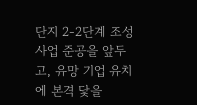단지 2-2단계 조성사업 준공을 앞두고, 유망 기업 유치에 본격 닻을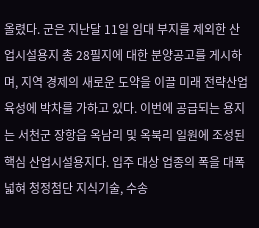올렸다. 군은 지난달 11일 임대 부지를 제외한 산업시설용지 총 28필지에 대한 분양공고를 게시하며, 지역 경제의 새로운 도약을 이끌 미래 전략산업 육성에 박차를 가하고 있다. 이번에 공급되는 용지는 서천군 장항읍 옥남리 및 옥북리 일원에 조성된 핵심 산업시설용지다. 입주 대상 업종의 폭을 대폭 넓혀 청정첨단 지식기술, 수송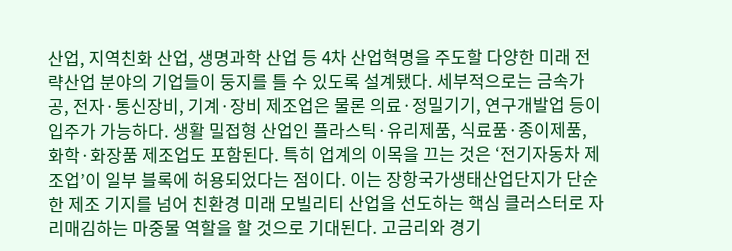산업, 지역친화 산업, 생명과학 산업 등 4차 산업혁명을 주도할 다양한 미래 전략산업 분야의 기업들이 둥지를 틀 수 있도록 설계됐다. 세부적으로는 금속가공, 전자·통신장비, 기계·장비 제조업은 물론 의료·정밀기기, 연구개발업 등이 입주가 가능하다. 생활 밀접형 산업인 플라스틱·유리제품, 식료품·종이제품, 화학·화장품 제조업도 포함된다. 특히 업계의 이목을 끄는 것은 ‘전기자동차 제조업’이 일부 블록에 허용되었다는 점이다. 이는 장항국가생태산업단지가 단순한 제조 기지를 넘어 친환경 미래 모빌리티 산업을 선도하는 핵심 클러스터로 자리매김하는 마중물 역할을 할 것으로 기대된다. 고금리와 경기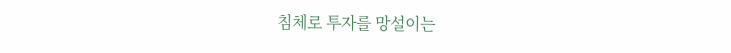침체로 투자를 망설이는